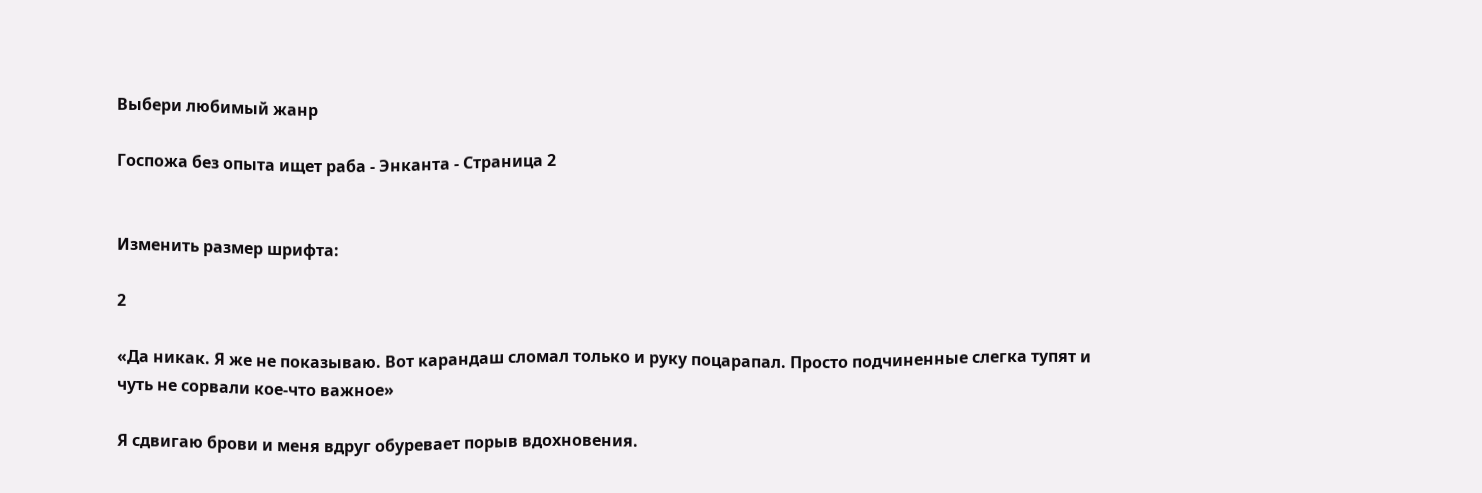Выбери любимый жанр

Госпожа без опыта ищет раба - Энканта - Страница 2


Изменить размер шрифта:

2

«Да никак. Я же не показываю. Вот карандаш сломал только и руку поцарапал. Просто подчиненные слегка тупят и чуть не сорвали кое-что важное»

Я сдвигаю брови и меня вдруг обуревает порыв вдохновения.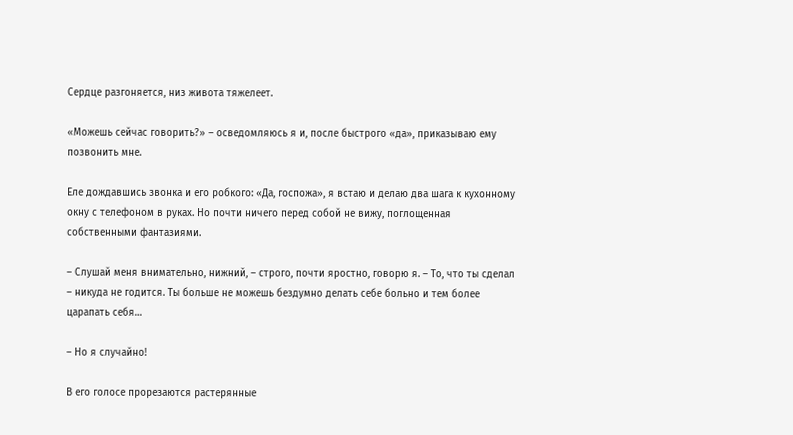Сердце разгоняется, низ живота тяжелеет.

«Можешь сейчас говорить?» – осведомляюсь я и, после быстрого «да», приказываю ему позвонить мне.

Еле дождавшись звонка и его робкого: «Да, госпожа», я встаю и делаю два шага к кухонному окну с телефоном в руках. Но почти ничего перед собой не вижу, поглощенная собственными фантазиями.

– Слушай меня внимательно, нижний, – строго, почти яростно, говорю я. – То, что ты сделал – никуда не годится. Ты больше не можешь бездумно делать себе больно и тем более царапать себя…

– Но я случайно!

В его голосе прорезаются растерянные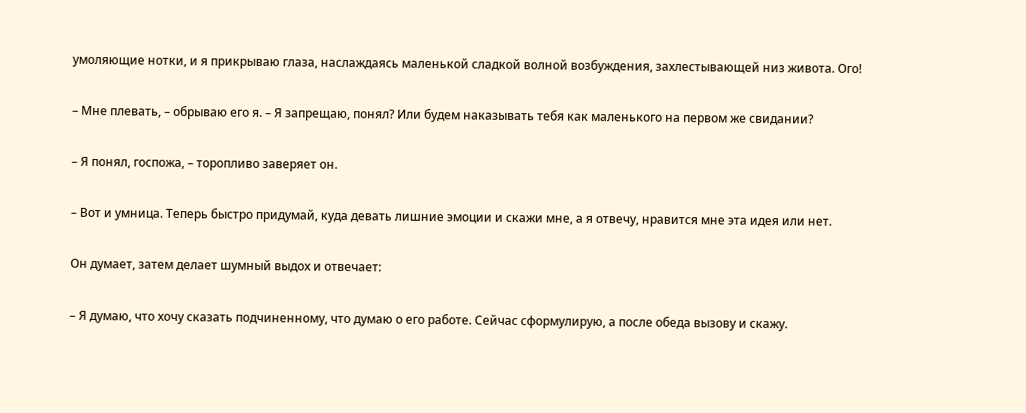умоляющие нотки, и я прикрываю глаза, наслаждаясь маленькой сладкой волной возбуждения, захлестывающей низ живота. Ого!

– Мне плевать, – обрываю его я. – Я запрещаю, понял? Или будем наказывать тебя как маленького на первом же свидании?

– Я понял, госпожа, – торопливо заверяет он.

– Вот и умница. Теперь быстро придумай, куда девать лишние эмоции и скажи мне, а я отвечу, нравится мне эта идея или нет.

Он думает, затем делает шумный выдох и отвечает:

– Я думаю, что хочу сказать подчиненному, что думаю о его работе. Сейчас сформулирую, а после обеда вызову и скажу.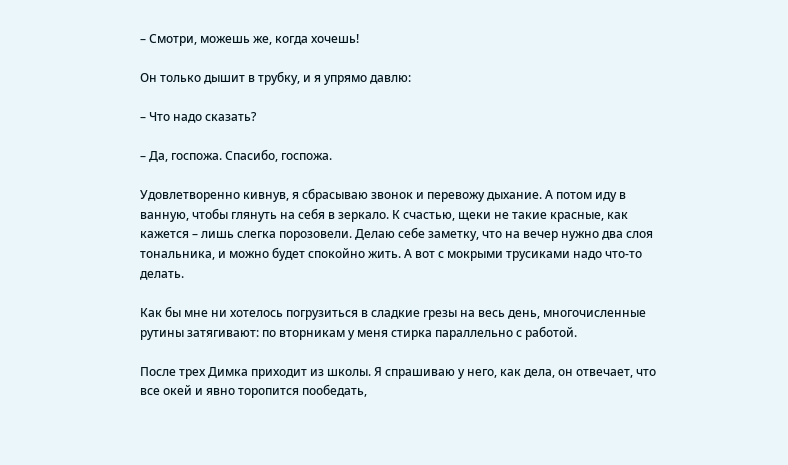– Смотри, можешь же, когда хочешь!

Он только дышит в трубку, и я упрямо давлю:

– Что надо сказать?

– Да, госпожа. Спасибо, госпожа.

Удовлетворенно кивнув, я сбрасываю звонок и перевожу дыхание. А потом иду в ванную, чтобы глянуть на себя в зеркало. К счастью, щеки не такие красные, как кажется – лишь слегка порозовели. Делаю себе заметку, что на вечер нужно два слоя тональника, и можно будет спокойно жить. А вот с мокрыми трусиками надо что-то делать.

Как бы мне ни хотелось погрузиться в сладкие грезы на весь день, многочисленные рутины затягивают: по вторникам у меня стирка параллельно с работой.

После трех Димка приходит из школы. Я спрашиваю у него, как дела, он отвечает, что все окей и явно торопится пообедать,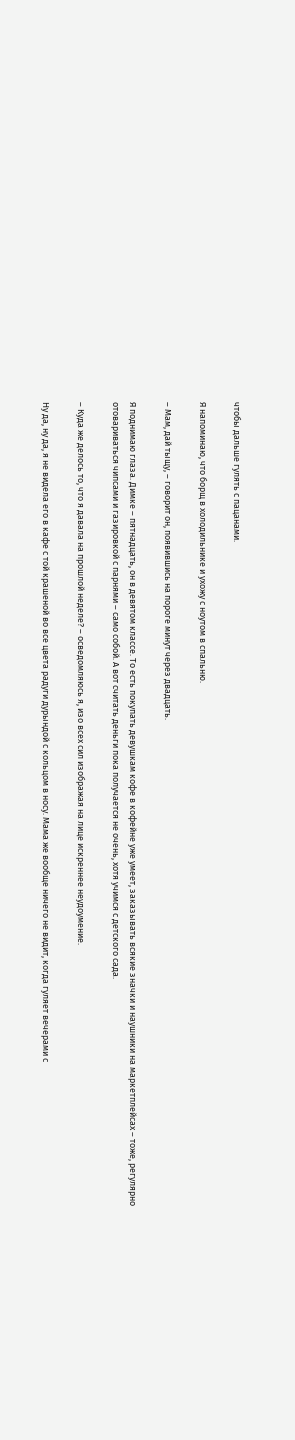чтобы дальше гулять с пацанами.

Я напоминаю, что борщ в холодильнике и ухожу с ноутом в спальню.

– Мам, дай тыщу, – говорит он, появившись на пороге минут через двадцать.

Я поднимаю глаза. Димке – пятнадцать, он в девятом классе. То есть покупать девушкам кофе в кофейне уже умеет, заказывать всякие значки и наушники на маркетплейсах – тоже, регулярно отовариваться чипсами и газировкой с парнями – само собой. А вот считать деньги пока получается не очень, хотя учимся с детского сада.

– Куда же делось то, что я давала на прошлой неделе? – осведомляюсь я, изо всех сил изображая на лице искреннее неудоумение.

Ну да, ну да, я не видела его в кафе с той крашеной во все цвета радуги дурындой с кольцом в носу. Мама же вообще ничего не видит, когда гуляет вечерами с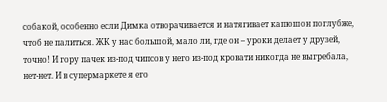собакой, особенно если Димка отворачивается и натягивает капюшон поглубже, чтоб не палиться. ЖК у нас большой, мало ли, где он – уроки делает у друзей, точно! И гору пачек из-под чипсов у него из-под кровати никогда не выгребала, нет-нет. И в супермаркете я его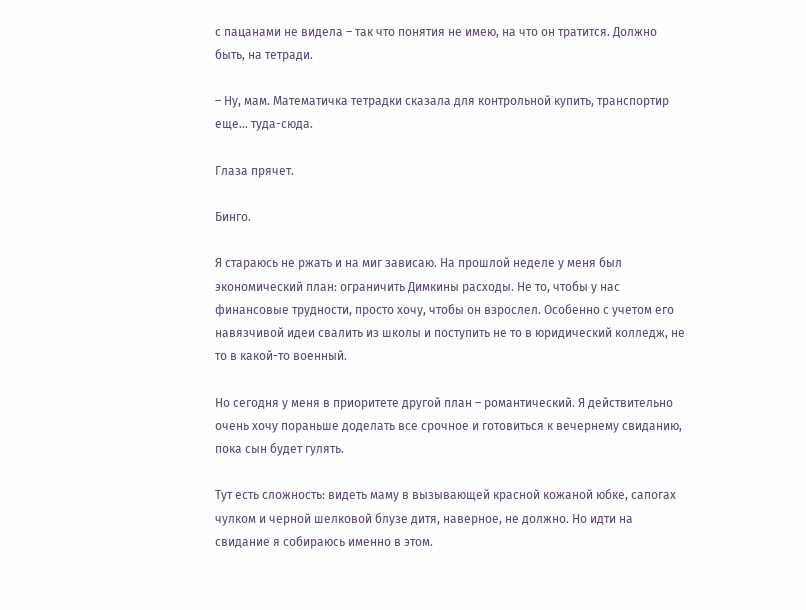с пацанами не видела – так что понятия не имею, на что он тратится. Должно быть, на тетради.

– Ну, мам. Математичка тетрадки сказала для контрольной купить, транспортир еще… туда-сюда.

Глаза прячет.

Бинго.

Я стараюсь не ржать и на миг зависаю. На прошлой неделе у меня был экономический план: ограничить Димкины расходы. Не то, чтобы у нас финансовые трудности, просто хочу, чтобы он взрослел. Особенно с учетом его навязчивой идеи свалить из школы и поступить не то в юридический колледж, не то в какой-то военный.

Но сегодня у меня в приоритете другой план – романтический. Я действительно очень хочу пораньше доделать все срочное и готовиться к вечернему свиданию, пока сын будет гулять.

Тут есть сложность: видеть маму в вызывающей красной кожаной юбке, сапогах чулком и черной шелковой блузе дитя, наверное, не должно. Но идти на свидание я собираюсь именно в этом.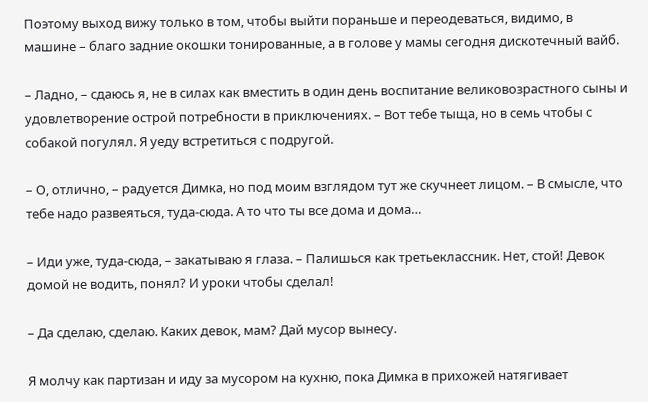Поэтому выход вижу только в том, чтобы выйти пораньше и переодеваться, видимо, в машине – благо задние окошки тонированные, а в голове у мамы сегодня дискотечный вайб.

– Ладно, – сдаюсь я, не в силах как вместить в один день воспитание великовозрастного сыны и удовлетворение острой потребности в приключениях. – Вот тебе тыща, но в семь чтобы с собакой погулял. Я уеду встретиться с подругой.

– О, отлично, – радуется Димка, но под моим взглядом тут же скучнеет лицом. – В смысле, что тебе надо развеяться, туда-сюда. А то что ты все дома и дома…

– Иди уже, туда-сюда, – закатываю я глаза. – Палишься как третьеклассник. Нет, стой! Девок домой не водить, понял? И уроки чтобы сделал!

– Да сделаю, сделаю. Каких девок, мам? Дай мусор вынесу.

Я молчу как партизан и иду за мусором на кухню, пока Димка в прихожей натягивает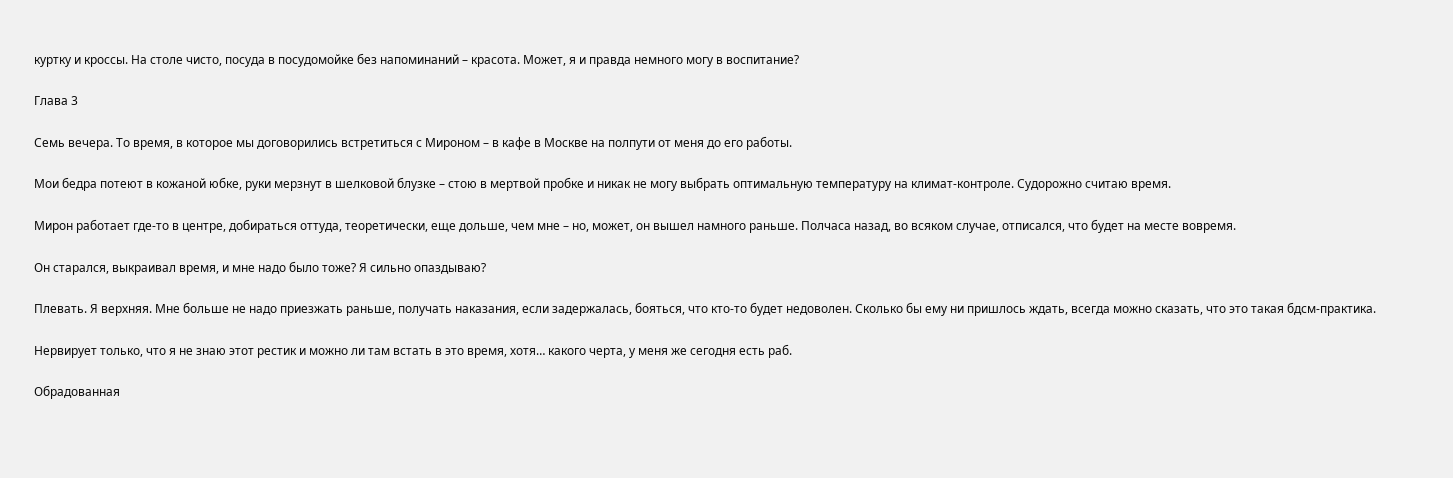куртку и кроссы. На столе чисто, посуда в посудомойке без напоминаний – красота. Может, я и правда немного могу в воспитание?

Глава 3

Семь вечера. То время, в которое мы договорились встретиться с Мироном – в кафе в Москве на полпути от меня до его работы.

Мои бедра потеют в кожаной юбке, руки мерзнут в шелковой блузке – стою в мертвой пробке и никак не могу выбрать оптимальную температуру на климат-контроле. Судорожно считаю время.

Мирон работает где-то в центре, добираться оттуда, теоретически, еще дольше, чем мне – но, может, он вышел намного раньше. Полчаса назад, во всяком случае, отписался, что будет на месте вовремя.

Он старался, выкраивал время, и мне надо было тоже? Я сильно опаздываю?

Плевать. Я верхняя. Мне больше не надо приезжать раньше, получать наказания, если задержалась, бояться, что кто-то будет недоволен. Сколько бы ему ни пришлось ждать, всегда можно сказать, что это такая бдсм-практика.

Нервирует только, что я не знаю этот рестик и можно ли там встать в это время, хотя… какого черта, у меня же сегодня есть раб.

Обрадованная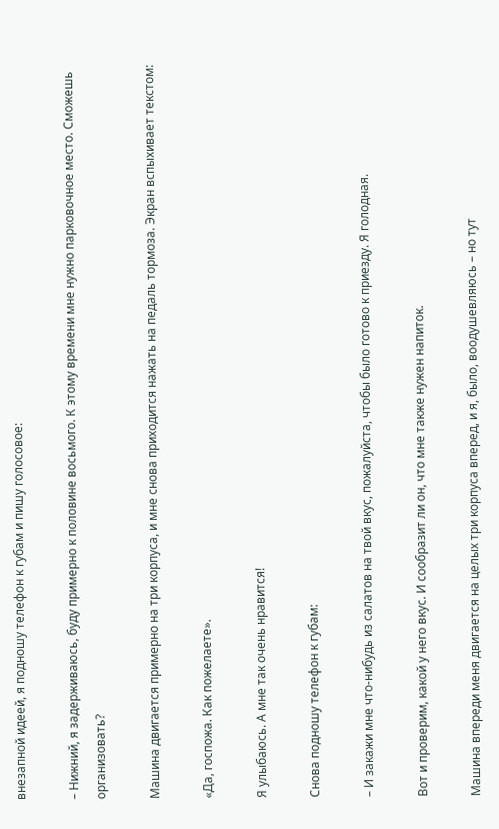внезапной идеей, я подношу телефон к губам и пишу голосовое:

– Нижний, я задерживаюсь, буду примерно к половине восьмого. К этому времени мне нужно парковочное место. Сможешь организовать?

Машина двигается примерно на три корпуса, и мне снова приходится нажать на педаль тормоза. Экран вспыхивает текстом:

«Да, госпожа. Как пожелаете».

Я улыбаюсь. А мне так очень нравится!

Снова подношу телефон к губам:

– И закажи мне что-нибудь из салатов на твой вкус, пожалуйста, чтобы было готово к приезду. Я голодная.

Вот и проверим, какой у него вкус. И сообразит ли он, что мне также нужен напиток.

Машина впереди меня двигается на целых три корпуса вперед, и я, было, воодушевляюсь – но тут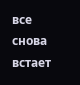все снова встает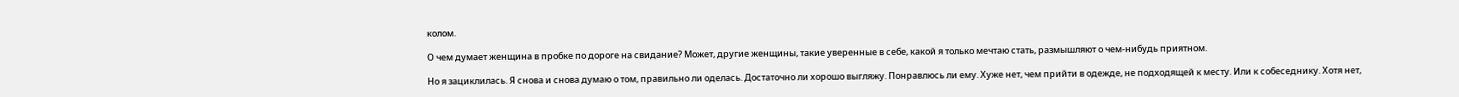колом.

О чем думает женщина в пробке по дороге на свидание? Может, другие женщины, такие уверенные в себе, какой я только мечтаю стать, размышляют о чем-нибудь приятном.

Но я зациклилась. Я снова и снова думаю о том, правильно ли оделась. Достаточно ли хорошо выгляжу. Понравлюсь ли ему. Хуже нет, чем прийти в одежде, не подходящей к месту. Или к собеседнику. Хотя нет,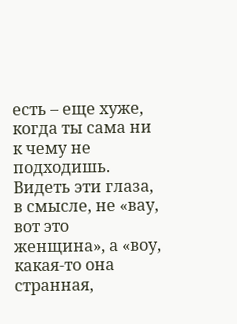есть – еще хуже, когда ты сама ни к чему не подходишь. Видеть эти глаза, в смысле, не «вау, вот это женщина», а «воу, какая-то она странная,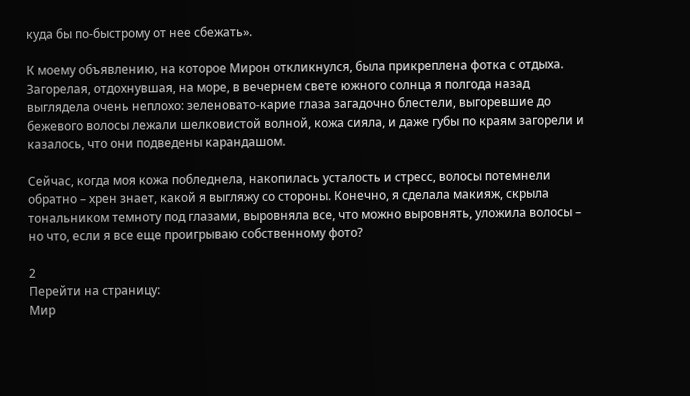куда бы по-быстрому от нее сбежать».

К моему объявлению, на которое Мирон откликнулся, была прикреплена фотка с отдыха. Загорелая, отдохнувшая, на море, в вечернем свете южного солнца я полгода назад выглядела очень неплохо: зеленовато-карие глаза загадочно блестели, выгоревшие до бежевого волосы лежали шелковистой волной, кожа сияла, и даже губы по краям загорели и казалось, что они подведены карандашом.

Сейчас, когда моя кожа побледнела, накопилась усталость и стресс, волосы потемнели обратно – хрен знает, какой я выгляжу со стороны. Конечно, я сделала макияж, скрыла тональником темноту под глазами, выровняла все, что можно выровнять, уложила волосы – но что, если я все еще проигрываю собственному фото?

2
Перейти на страницу:
Мир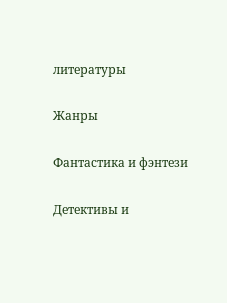литературы

Жанры

Фантастика и фэнтези

Детективы и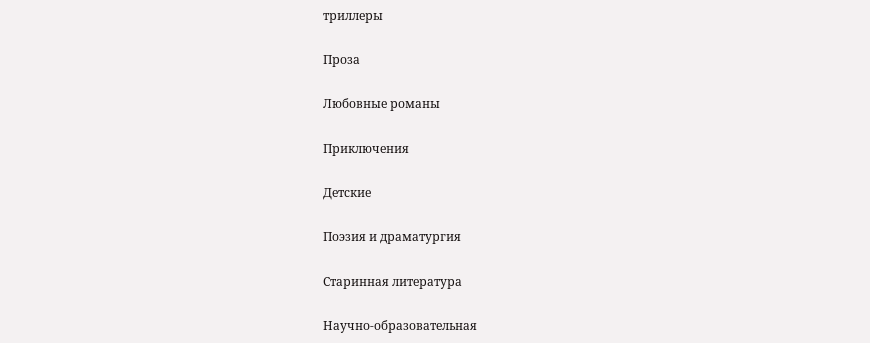триллеры

Проза

Любовные романы

Приключения

Детские

Поэзия и драматургия

Старинная литература

Научно-образовательная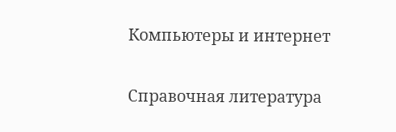Компьютеры и интернет

Справочная литература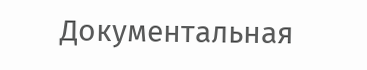Документальная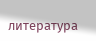литература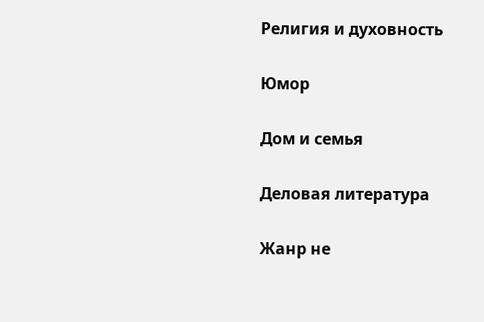Религия и духовность

Юмор

Дом и семья

Деловая литература

Жанр не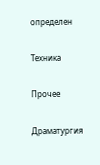определен

Техника

Прочее

Драматургия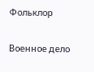Фольклор

Военное дело